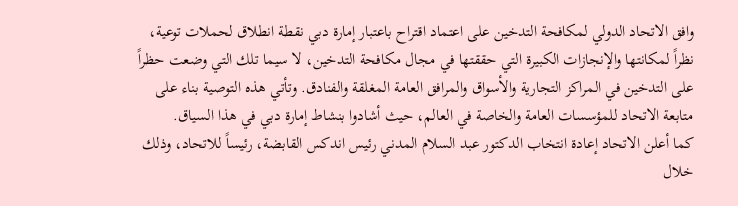وافق الاتحاد الدولي لمكافحة التدخين على اعتماد اقتراح باعتبار إمارة دبي نقطة انطلاق لحملات توعية، نظراً لمكانتها والإنجازات الكبيرة التي حققتها في مجال مكافحة التدخين، لا سيما تلك التي وضعت حظراً على التدخين في المراكز التجارية والأسواق والمرافق العامة المغلقة والفنادق. وتأتي هذه التوصية بناء على متابعة الاتحاد للمؤسسات العامة والخاصة في العالم، حيث أشادوا بنشاط إمارة دبي في هذا السياق.
كما أعلن الاتحاد إعادة انتخاب الدكتور عبد السلام المدني رئيس اندكس القابضة، رئيساً للاتحاد، وذلك خلال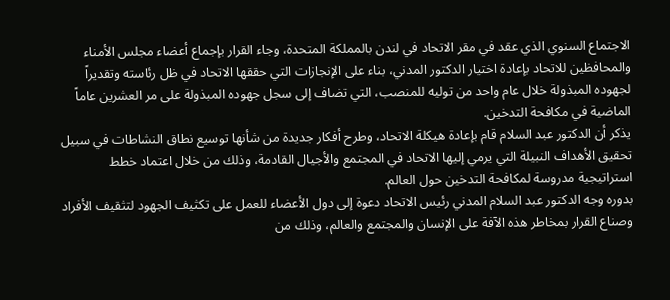الاجتماع السنوي الذي عقد في مقر الاتحاد في لندن بالمملكة المتحدة، وجاء القرار بإجماع أعضاء مجلس الأمناء والمحافظين للاتحاد بإعادة اختيار الدكتور المدني، بناء على الإنجازات التي حققها الاتحاد في ظل رئاسته وتقديراً لجهوده المبذولة خلال عام واحد من توليه للمنصب، التي تضاف إلى سجل جهوده المبذولة على مر العشرين عاماً الماضية في مكافحة التدخين.
يذكر أن الدكتور عبد السلام قام بإعادة هيكلة الاتحاد، وطرح أفكار جديدة من شأنها توسيع نطاق النشاطات في سبيل تحقيق الأهداف النبيلة التي يرمي إليها الاتحاد في المجتمع والأجيال القادمة، وذلك من خلال اعتماد خطط استراتيجية مدروسة لمكافحة التدخين حول العالم.
بدوره وجه الدكتور عبد السلام المدني رئيس الاتحاد دعوة إلى دول الأعضاء للعمل على تكثيف الجهود لتثقيف الأفراد وصناع القرار بمخاطر هذه الآفة على الإنسان والمجتمع والعالم، وذلك من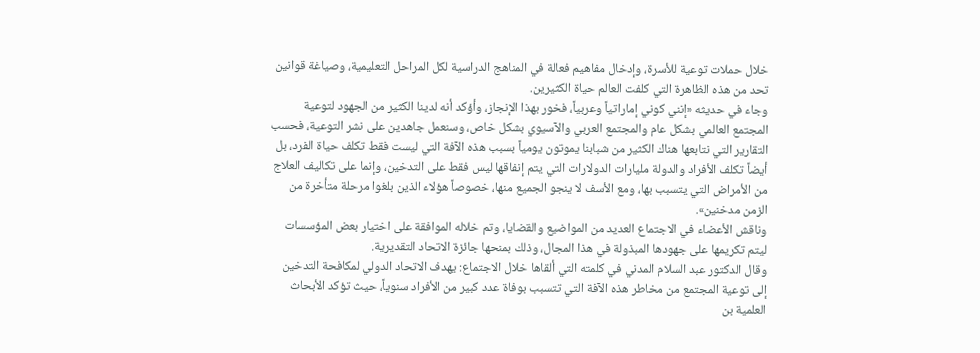خلال حملات توعية للأسرة، وإدخال مفاهيم فعالة في المناهج الدراسية لكل المراحل التعليمية، وصياغة قوانين تحد من هذه الظاهرة التي كلفت العالم حياة الكثيرين.
وجاء في حديثه «إنني كوني إماراتياً وعربياً، فخور بهذا الإنجاز، وأؤكد أنه لدينا الكثير من الجهود لتوعية المجتمع العالمي بشكل عام والمجتمع العربي والآسيوي بشكل خاص، وسنعمل جاهدين على نشر التوعية، فحسب التقارير التي نتابعها هناك الكثير من شبابنا يموتون يومياً بسبب هذه الآفة التي ليست فقط تكلف حياة الفرد، بل أيضاً تكلف الأفراد والدولة مليارات الدولارات التي يتم إنفاقها ليس فقط على التدخين، وإنما على تكاليف العلاج من الأمراض التي يتسبب بها، ومع الأسف لا ينجو الجميع منها، خصوصاً هؤلاء الذين بلغوا مرحلة متأخرة من الزمن مدخنين».
وناقش الأعضاء في الاجتماع العديد من المواضيع والقضايا، وتم خلاله الموافقة على اختيار بعض المؤسسات ليتم تكريمها على جهودها المبذولة في هذا المجال، وذلك بمنحها جائزة الاتحاد التقديرية.
وقال الدكتور عبد السلام المدني في كلمته التي ألقاها خلال الاجتماع: يهدف الاتحاد الدولي لمكافحة التدخين إلى توعية المجتمع من مخاطر هذه الآفة التي تتسبب بوفاة عدد كبير من الأفراد سنوياً، حيث تؤكد الأبحاث العلمية بن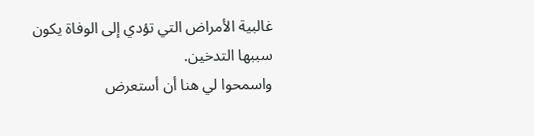غالبية الأمراض التي تؤدي إلى الوفاة يكون سببها التدخين.
واسمحوا لي هنا أن أستعرض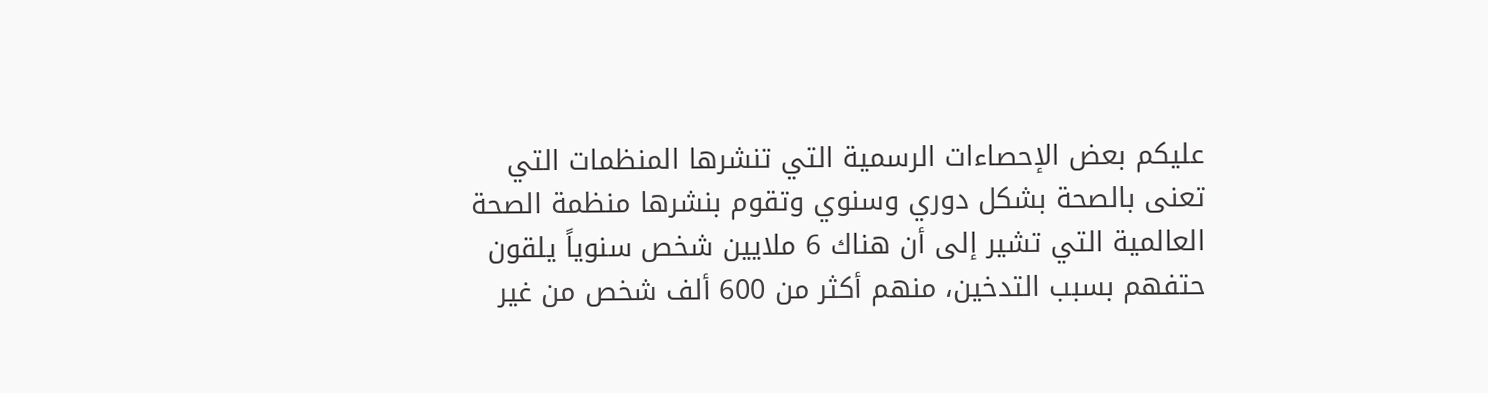عليكم بعض الإحصاءات الرسمية التي تنشرها المنظمات التي تعنى بالصحة بشكل دوري وسنوي وتقوم بنشرها منظمة الصحة العالمية التي تشير إلى أن هناك 6 ملايين شخص سنوياً يلقون حتفهم بسبب التدخين، منهم أكثر من 600 ألف شخص من غير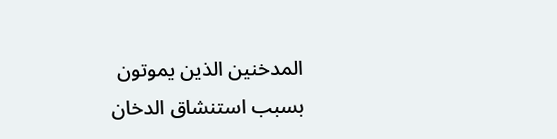المدخنين الذين يموتون بسبب استنشاق الدخان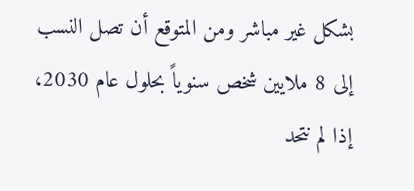بشكل غير مباشر ومن المتوقع أن تصل النسب إلى 8 ملايين شخص سنوياً بحلول عام 2030، إذا لم نتحد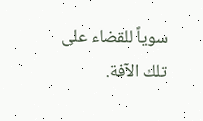سوياً للقضاء على تلك الآفة.